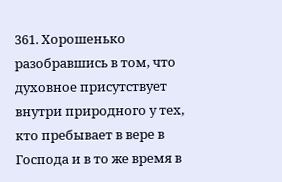361. Хорошенько разобравшись в том, что духовное присутствует внутри природного у тех, кто пребывает в вере в Господа и в то же время в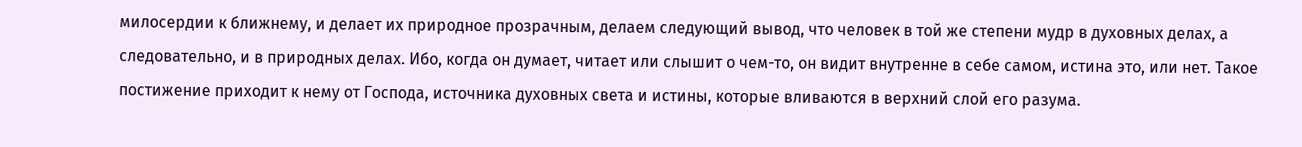милосердии к ближнему, и делает их природное прозрачным, делаем следующий вывод, что человек в той же степени мудр в духовных делах, а следовательно, и в природных делах. Ибо, когда он думает, читает или слышит о чем-то, он видит внутренне в себе самом, истина это, или нет. Такое постижение приходит к нему от Господа, источника духовных света и истины, которые вливаются в верхний слой его разума.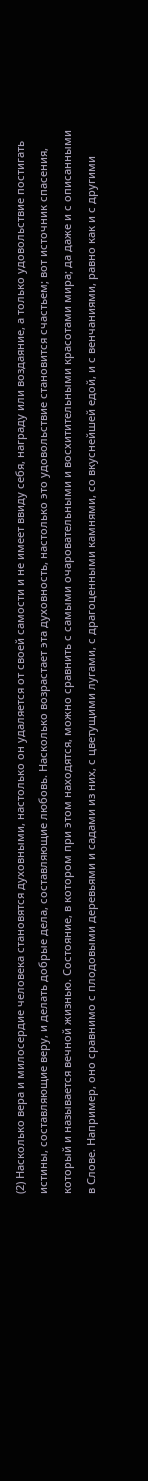(2) Насколько вера и милосердие человека становятся духовными, настолько он удаляется от своей самости и не имеет ввиду себя, награду или воздаяние, а только удовольствие постигать истины, составляющие веру, и делать добрые дела, составляющие любовь. Насколько возрастает эта духовность, настолько это удовольствие становится счастьем; вот источник спасения, который и называется вечной жизнью. Состояние, в котором при этом находятся, можно сравнить с самыми очаровательными и восхитительными красотами мира; да даже и с описанными в Слове. Например, оно сравнимо с плодовыми деревьями и садами из них, с цветущими лугами, с драгоценными камнями, со вкуснейшей едой, и с венчаниями, равно как и с другими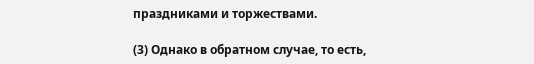праздниками и торжествами.

(3) Однако в обратном случае, то есть,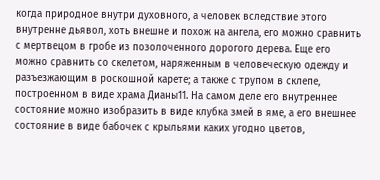когда природное внутри духовного, а человек вследствие этого внутренне дьявол, хоть внешне и похож на ангела, его можно сравнить с мертвецом в гробе из позолоченного дорогого дерева. Еще его можно сравнить со скелетом, наряженным в человеческую одежду и разъезжающим в роскошной карете; а также с трупом в склепе, построенном в виде храма Дианы11. На самом деле его внутреннее состояние можно изобразить в виде клубка змей в яме, а его внешнее состояние в виде бабочек с крыльями каких угодно цветов,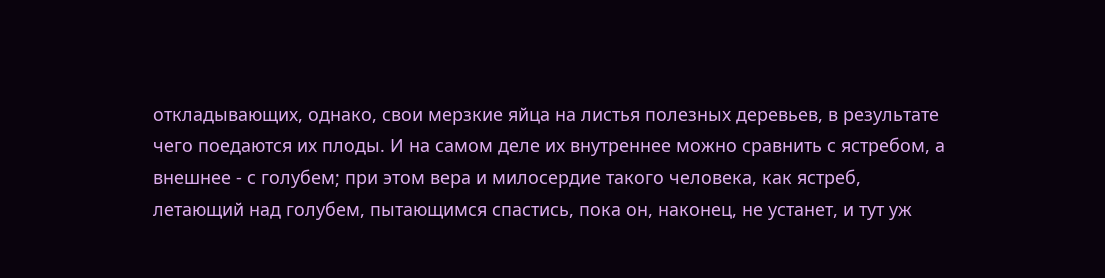откладывающих, однако, свои мерзкие яйца на листья полезных деревьев, в результате чего поедаются их плоды. И на самом деле их внутреннее можно сравнить с ястребом, а внешнее - с голубем; при этом вера и милосердие такого человека, как ястреб, летающий над голубем, пытающимся спастись, пока он, наконец, не устанет, и тут уж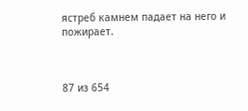ястреб камнем падает на него и пожирает.



87 из 654